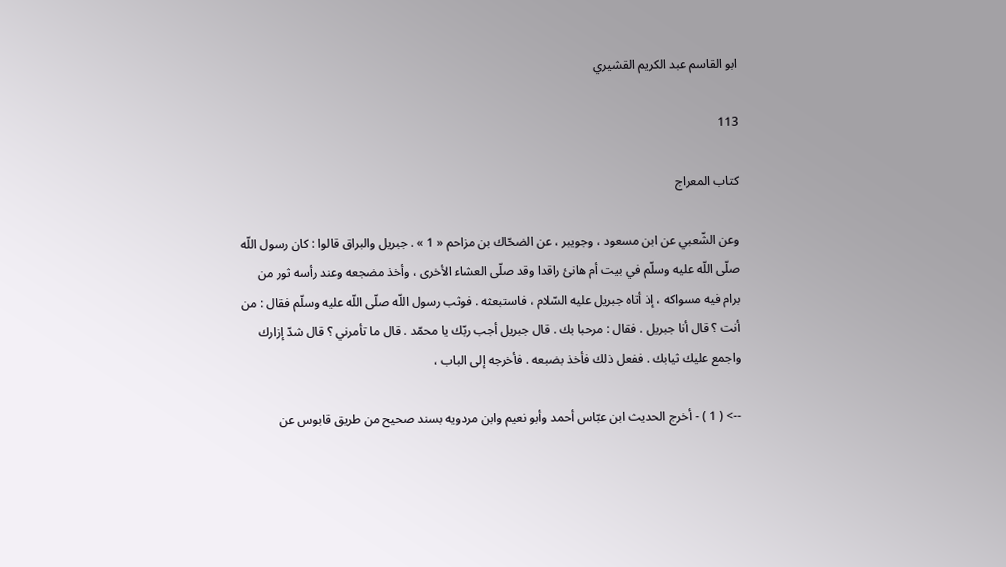ابو القاسم عبد الكريم القشيري

113

كتاب المعراج

وعن الشّعبي عن ابن مسعود ، وجويبر ، عن الضحّاك بن مزاحم « 1 » . جبريل والبراق قالوا : كان رسول اللّه صلّى اللّه عليه وسلّم في بيت أم هانئ راقدا وقد صلّى العشاء الأخرى ، وأخذ مضجعه وعند رأسه ثور من برام فيه مسواكه ، إذ أتاه جبريل عليه السّلام ، فاستبعثه . فوثب رسول اللّه صلّى اللّه عليه وسلّم فقال : من أنت ؟ قال أنا جبريل . فقال : مرحبا بك . قال جبريل أجب ربّك يا محمّد . قال ما تأمرني ؟ قال شدّ إزارك واجمع عليك ثيابك . ففعل ذلك فأخذ بضبعه . فأخرجه إلى الباب ،

--> ( 1 ) - أخرج الحديث ابن عبّاس أحمد وأبو نعيم وابن مردويه بسند صحيح من طريق قابوس عن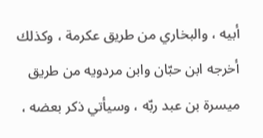أبيه ، والبخاري من طريق عكرمة ، وكذلك أخرجه ابن حبّان وابن مردويه من طريق ميسرة بن عبد ربّه ، وسيأتي ذكر بعضه ،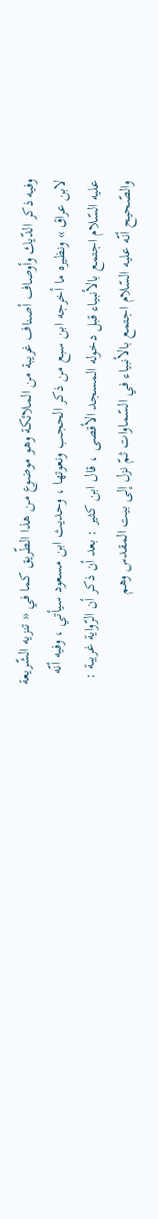وفيه ذكر الدّيك وأوصاف أصناف غريبة من الملائكة وهو موضوع من هذا الطّريق كما في « تنزيه الشّريعة لابن عراق » ونظيره ما أخرجه ابن سبع من ذكر الحجب ونعوتها ، وحديث ابن مسعود سيأتي ، وفيه أنّه عليه السّلام اجتمع بالأنبياء قبل دخوله المسجد الأقصى ، قال ابن كثير : بعد أن ذكر أن الرّواية غريبة : والصّحيح أنّه عليه السّلام اجتمع بالأنبياء في السّماوات ثمّ نزل إلى بيت المقدس وهم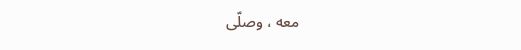معه ، وصلّى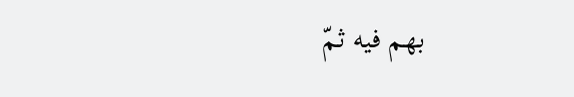بهم فيه ثمّ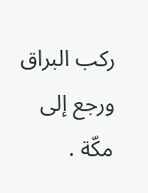ركب البراق ورجع إلى مكّة .